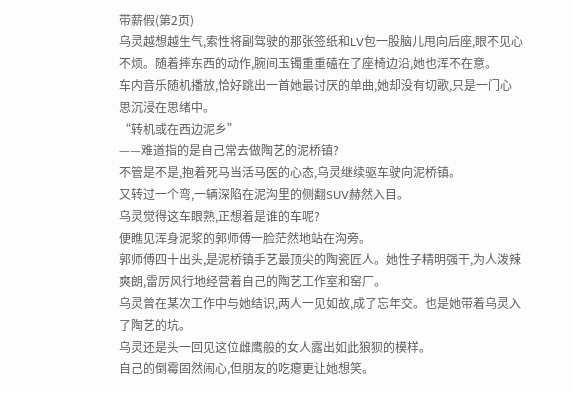带薪假(第2页)
乌灵越想越生气,索性将副驾驶的那张签纸和LV包一股脑儿甩向后座,眼不见心不烦。随着摔东西的动作,腕间玉镯重重磕在了座椅边沿,她也浑不在意。
车内音乐随机播放,恰好跳出一首她最讨厌的单曲,她却没有切歌,只是一门心思沉浸在思绪中。
“转机或在西边泥乡”
——难道指的是自己常去做陶艺的泥桥镇?
不管是不是,抱着死马当活马医的心态,乌灵继续驱车驶向泥桥镇。
又转过一个弯,一辆深陷在泥沟里的侧翻SUV赫然入目。
乌灵觉得这车眼熟,正想着是谁的车呢?
便瞧见浑身泥浆的郭师傅一脸茫然地站在沟旁。
郭师傅四十出头,是泥桥镇手艺最顶尖的陶瓷匠人。她性子精明强干,为人泼辣爽朗,雷厉风行地经营着自己的陶艺工作室和窑厂。
乌灵曾在某次工作中与她结识,两人一见如故,成了忘年交。也是她带着乌灵入了陶艺的坑。
乌灵还是头一回见这位雌鹰般的女人露出如此狼狈的模样。
自己的倒霉固然闹心,但朋友的吃瘪更让她想笑。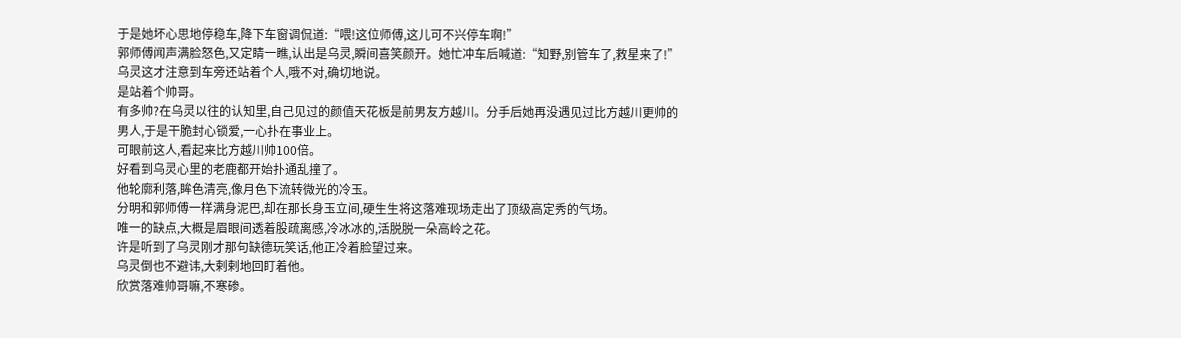于是她坏心思地停稳车,降下车窗调侃道:“喂!这位师傅,这儿可不兴停车啊!”
郭师傅闻声满脸怒色,又定睛一瞧,认出是乌灵,瞬间喜笑颜开。她忙冲车后喊道:“知野,别管车了,救星来了!”
乌灵这才注意到车旁还站着个人,哦不对,确切地说。
是站着个帅哥。
有多帅?在乌灵以往的认知里,自己见过的颜值天花板是前男友方越川。分手后她再没遇见过比方越川更帅的男人,于是干脆封心锁爱,一心扑在事业上。
可眼前这人,看起来比方越川帅100倍。
好看到乌灵心里的老鹿都开始扑通乱撞了。
他轮廓利落,眸色清亮,像月色下流转微光的冷玉。
分明和郭师傅一样满身泥巴,却在那长身玉立间,硬生生将这落难现场走出了顶级高定秀的气场。
唯一的缺点,大概是眉眼间透着股疏离感,冷冰冰的,活脱脱一朵高岭之花。
许是听到了乌灵刚才那句缺德玩笑话,他正冷着脸望过来。
乌灵倒也不避讳,大剌剌地回盯着他。
欣赏落难帅哥嘛,不寒碜。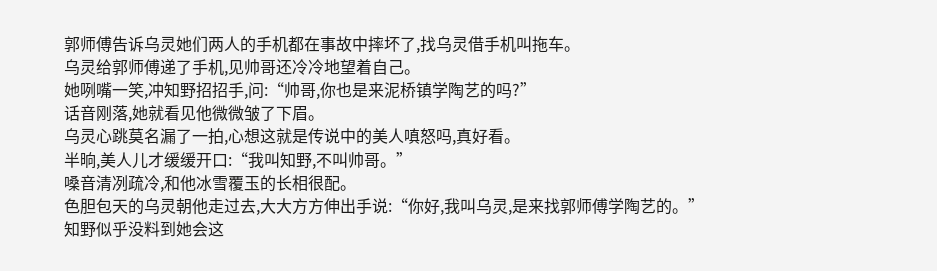郭师傅告诉乌灵她们两人的手机都在事故中摔坏了,找乌灵借手机叫拖车。
乌灵给郭师傅递了手机,见帅哥还冷冷地望着自己。
她咧嘴一笑,冲知野招招手,问:“帅哥,你也是来泥桥镇学陶艺的吗?”
话音刚落,她就看见他微微皱了下眉。
乌灵心跳莫名漏了一拍,心想这就是传说中的美人嗔怒吗,真好看。
半晌,美人儿才缓缓开口:“我叫知野,不叫帅哥。”
嗓音清冽疏冷,和他冰雪覆玉的长相很配。
色胆包天的乌灵朝他走过去,大大方方伸出手说:“你好,我叫乌灵,是来找郭师傅学陶艺的。”
知野似乎没料到她会这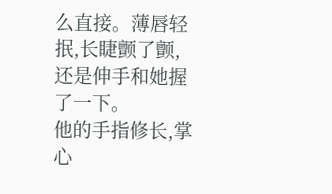么直接。薄唇轻抿,长睫颤了颤,还是伸手和她握了一下。
他的手指修长,掌心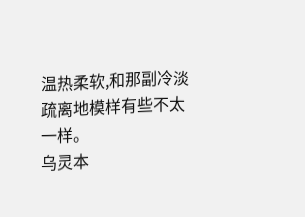温热柔软,和那副冷淡疏离地模样有些不太一样。
乌灵本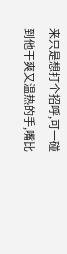来只是想打个招呼,可一碰到他干爽又温热的手,嘴比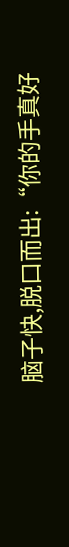脑子快,脱口而出:“你的手真好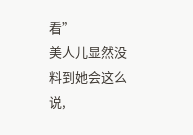看”
美人儿显然没料到她会这么说,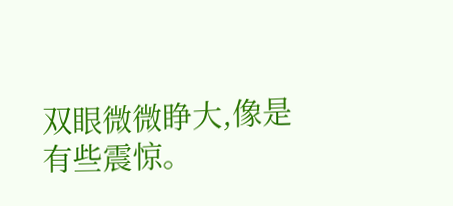双眼微微睁大,像是有些震惊。